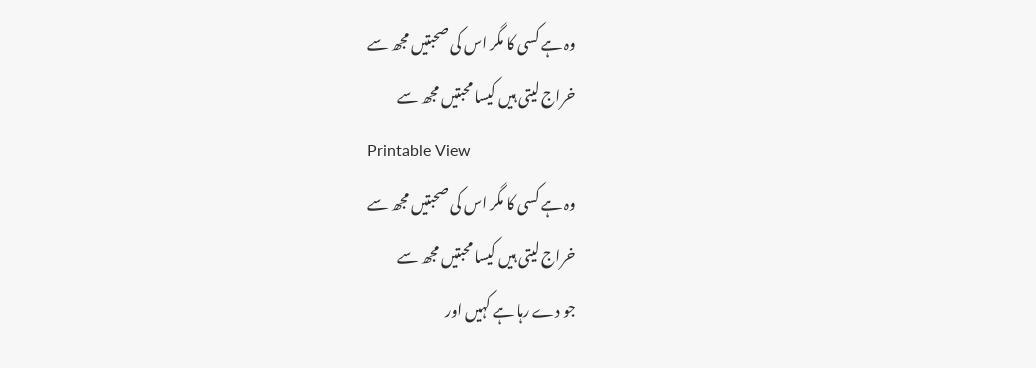وہ ہے کسی کا مگر اس کی صحبتیں مجھ سے
خراج لیتی ہیں کیسا محبتیں مجھ سے
Printable View
وہ ہے کسی کا مگر اس کی صحبتیں مجھ سے
خراج لیتی ہیں کیسا محبتیں مجھ سے
جو دے رہا ہے کہیں اور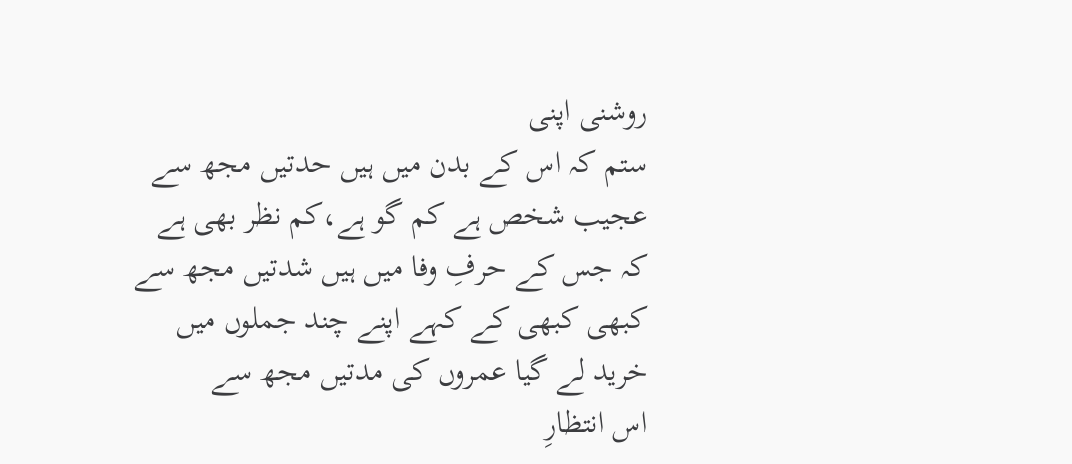روشنی اپنی
ستم کہ اس کے بدن میں ہیں حدتیں مجھ سے
عجیب شخص ہے کم گو ہے،کم نظر بھی ہے
کہ جس کے حرفِ وفا میں ہیں شدتیں مجھ سے
کبھی کبھی کے کہے اپنے چند جملوں میں
خرید لے گیا عمروں کی مدتیں مجھ سے
اس انتظارِ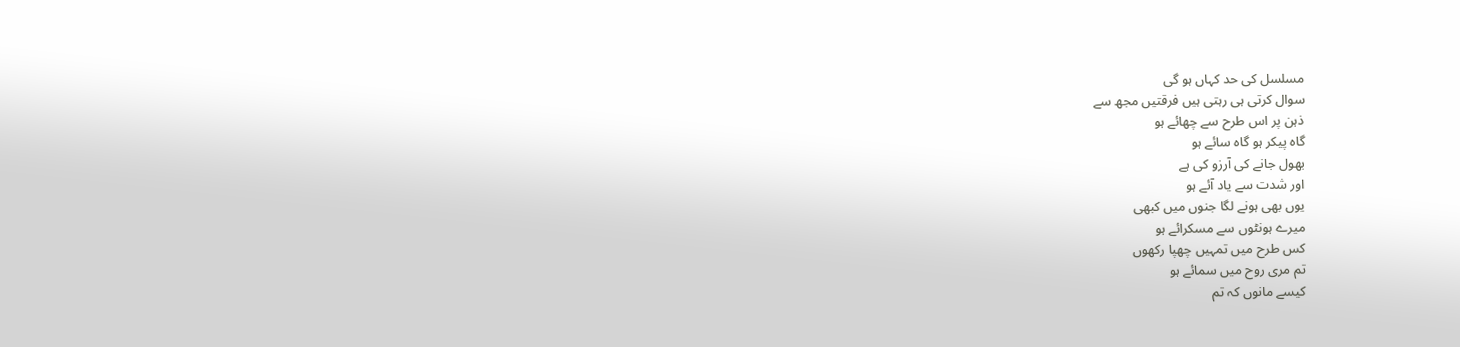مسلسل کی حد کہاں ہو گی
سوال کرتی ہی رہتی ہیں فرقتیں مجھ سے
ذہن پر اس طرح سے چھائے ہو
گاہ پیکر ہو گاہ سائے ہو
بھول جانے کی آرزو کی ہے
اور شدت سے یاد آئے ہو
یوں بھی ہونے لگا جنوں میں کبھی
میرے ہونٹوں سے مسکرائے ہو
کس طرح میں تمہیں چھپا رکھوں
تم مری روح میں سمائے ہو
کیسے مانوں کہ تم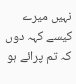نہیں میرے
کیسے کہہ دوں کہ تم پرائے ہو